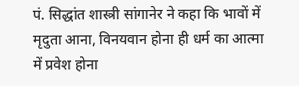पं. सिद्धांत शास्त्री सांगानेर ने कहा कि भावों में मृदुता आना, विनयवान होना ही धर्म का आत्मा में प्रवेश होना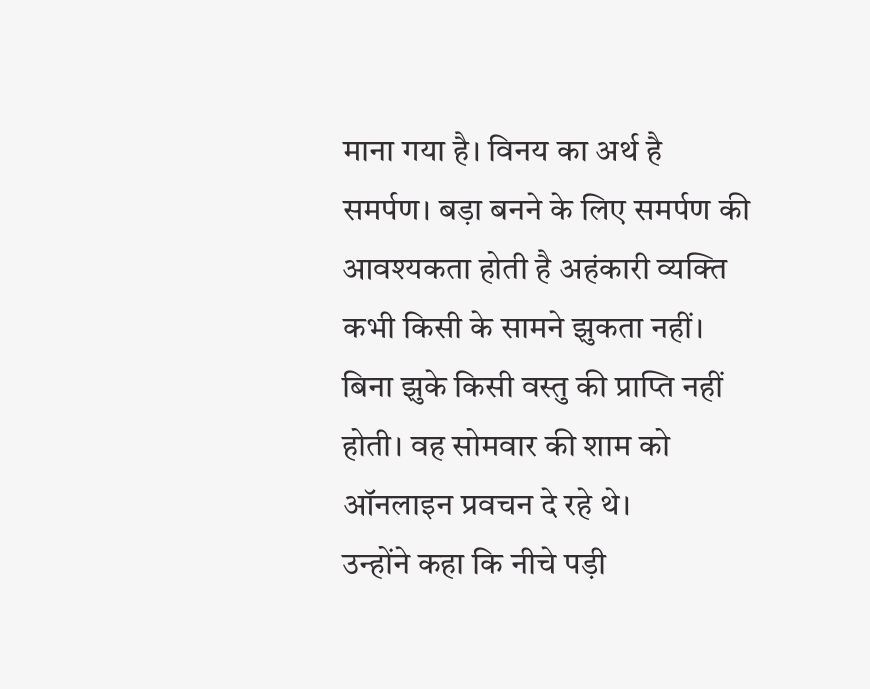माना गया है। विनय का अर्थ है समर्पण। बड़ा बनने के लिए समर्पण की आवश्यकता होती है अहंकारी व्यक्ति कभी किसी के सामने झुकता नहीं। बिना झुके किसी वस्तु की प्राप्ति नहीं होती। वह सोमवार की शाम को ऑनलाइन प्रवचन दे रहे थे।
उन्होंने कहा कि नीचे पड़ी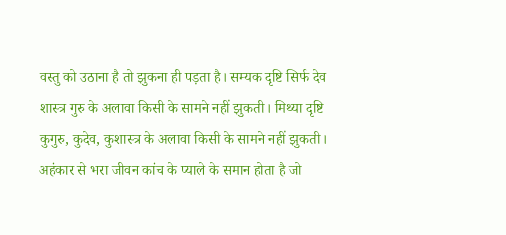वस्तु को उठाना है तो झुकना ही पड़ता है। सम्यक दृष्टि सिर्फ देव शास्त्र गुरु के अलावा किसी के सामने नहीं झुकती। मिथ्या दृष्टि कुगुरु, कुदेव, कुशास्त्र के अलावा किसी के सामने नहीं झुकती। अहंकार से भरा जीवन कांच के प्याले के समान होता है जो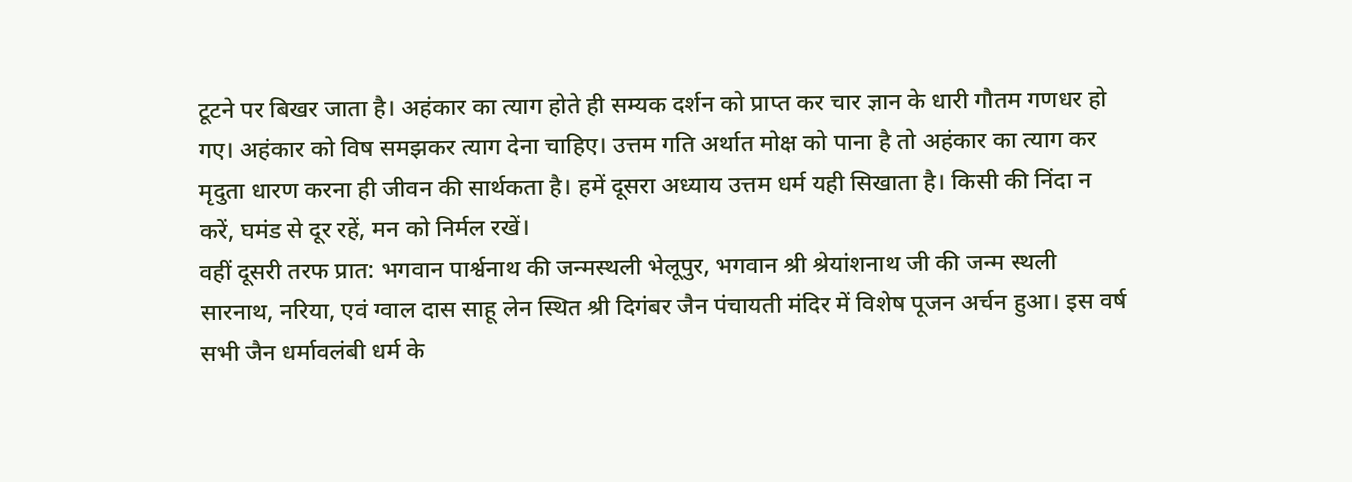टूटने पर बिखर जाता है। अहंकार का त्याग होते ही सम्यक दर्शन को प्राप्त कर चार ज्ञान के धारी गौतम गणधर हो गए। अहंकार को विष समझकर त्याग देना चाहिए। उत्तम गति अर्थात मोक्ष को पाना है तो अहंकार का त्याग कर मृदुता धारण करना ही जीवन की सार्थकता है। हमें दूसरा अध्याय उत्तम धर्म यही सिखाता है। किसी की निंदा न करें, घमंड से दूर रहें, मन को निर्मल रखें।
वहीं दूसरी तरफ प्रात: भगवान पार्श्वनाथ की जन्मस्थली भेलूपुर, भगवान श्री श्रेयांशनाथ जी की जन्म स्थली सारनाथ, नरिया, एवं ग्वाल दास साहू लेन स्थित श्री दिगंबर जैन पंचायती मंदिर में विशेष पूजन अर्चन हुआ। इस वर्ष सभी जैन धर्मावलंबी धर्म के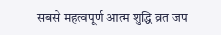सबसे महत्वपूर्ण आत्म शुद्धि व्रत जप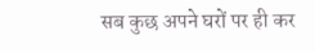सब कुछ अपने घरों पर ही कर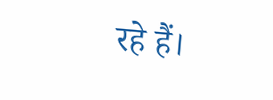रहे हैं।